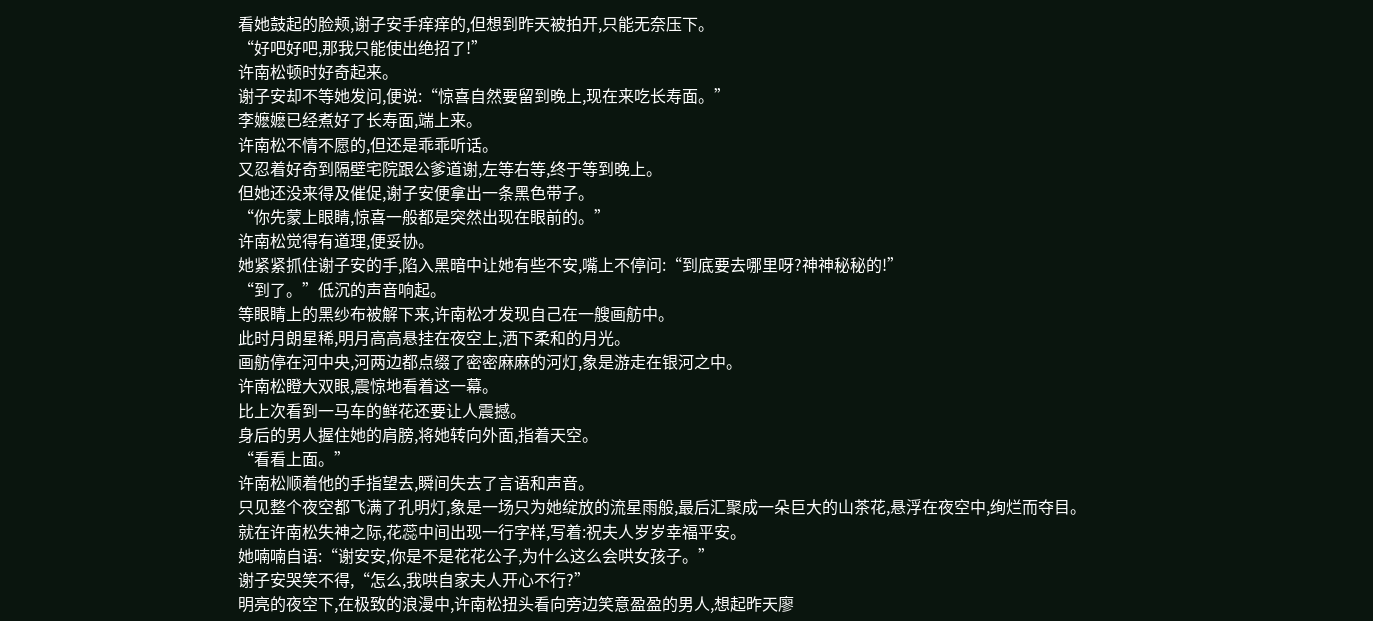看她鼓起的脸颊,谢子安手痒痒的,但想到昨天被拍开,只能无奈压下。
“好吧好吧,那我只能使出绝招了!”
许南松顿时好奇起来。
谢子安却不等她发问,便说:“惊喜自然要留到晚上,现在来吃长寿面。”
李嬷嬷已经煮好了长寿面,端上来。
许南松不情不愿的,但还是乖乖听话。
又忍着好奇到隔壁宅院跟公爹道谢,左等右等,终于等到晚上。
但她还没来得及催促,谢子安便拿出一条黑色带子。
“你先蒙上眼睛,惊喜一般都是突然出现在眼前的。”
许南松觉得有道理,便妥协。
她紧紧抓住谢子安的手,陷入黑暗中让她有些不安,嘴上不停问:“到底要去哪里呀?神神秘秘的!”
“到了。”低沉的声音响起。
等眼睛上的黑纱布被解下来,许南松才发现自己在一艘画舫中。
此时月朗星稀,明月高高悬挂在夜空上,洒下柔和的月光。
画舫停在河中央,河两边都点缀了密密麻麻的河灯,象是游走在银河之中。
许南松瞪大双眼,震惊地看着这一幕。
比上次看到一马车的鲜花还要让人震撼。
身后的男人握住她的肩膀,将她转向外面,指着天空。
“看看上面。”
许南松顺着他的手指望去,瞬间失去了言语和声音。
只见整个夜空都飞满了孔明灯,象是一场只为她绽放的流星雨般,最后汇聚成一朵巨大的山茶花,悬浮在夜空中,绚烂而夺目。
就在许南松失神之际,花蕊中间出现一行字样,写着:祝夫人岁岁幸福平安。
她喃喃自语:“谢安安,你是不是花花公子,为什么这么会哄女孩子。”
谢子安哭笑不得,“怎么,我哄自家夫人开心不行?”
明亮的夜空下,在极致的浪漫中,许南松扭头看向旁边笑意盈盈的男人,想起昨天廖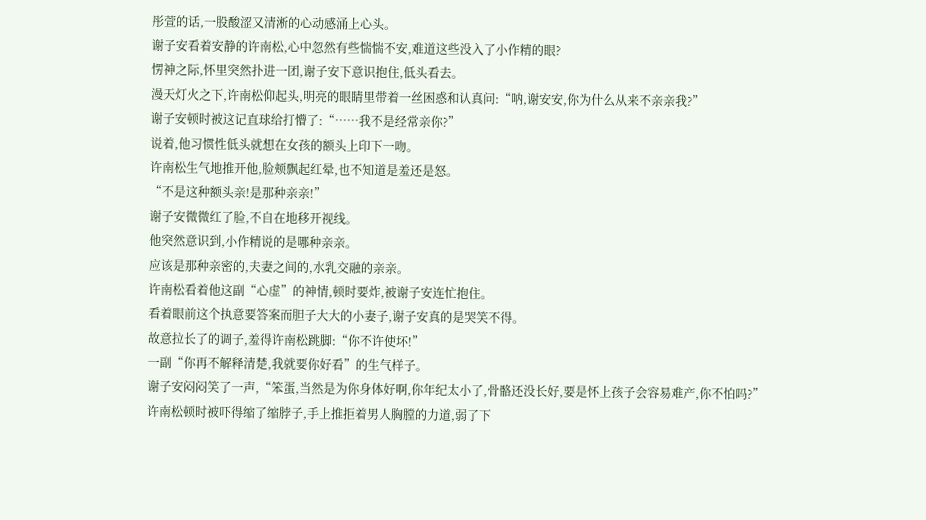彤萱的话,一股酸涩又清淅的心动感涌上心头。
谢子安看着安静的许南松,心中忽然有些惴惴不安,难道这些没入了小作精的眼?
愣神之际,怀里突然扑进一团,谢子安下意识抱住,低头看去。
漫天灯火之下,许南松仰起头,明亮的眼睛里带着一丝困惑和认真问:“呐,谢安安,你为什么从来不亲亲我?”
谢子安顿时被这记直球给打懵了:“……我不是经常亲你?”
说着,他习惯性低头就想在女孩的额头上印下一吻。
许南松生气地推开他,脸颊飘起红晕,也不知道是羞还是怒。
“不是这种额头亲!是那种亲亲!”
谢子安微微红了脸,不自在地移开视线。
他突然意识到,小作精说的是哪种亲亲。
应该是那种亲密的,夫妻之间的,水乳交融的亲亲。
许南松看着他这副“心虚”的神情,顿时要炸,被谢子安连忙抱住。
看着眼前这个执意要答案而胆子大大的小妻子,谢子安真的是哭笑不得。
故意拉长了的调子,羞得许南松跳脚:“你不许使坏!”
一副“你再不解释清楚,我就要你好看”的生气样子。
谢子安闷闷笑了一声,“笨蛋,当然是为你身体好啊,你年纪太小了,骨骼还没长好,要是怀上孩子会容易难产,你不怕吗?”
许南松顿时被吓得缩了缩脖子,手上推拒着男人胸膛的力道,弱了下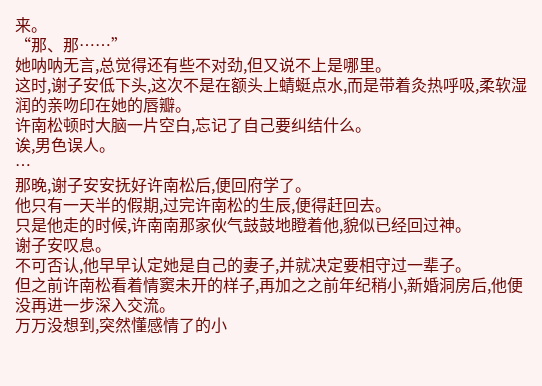来。
“那、那……”
她呐呐无言,总觉得还有些不对劲,但又说不上是哪里。
这时,谢子安低下头,这次不是在额头上蜻蜓点水,而是带着灸热呼吸,柔软湿润的亲吻印在她的唇瓣。
许南松顿时大脑一片空白,忘记了自己要纠结什么。
诶,男色误人。
…
那晚,谢子安安抚好许南松后,便回府学了。
他只有一天半的假期,过完许南松的生辰,便得赶回去。
只是他走的时候,许南南那家伙气鼓鼓地瞪着他,貌似已经回过神。
谢子安叹息。
不可否认,他早早认定她是自己的妻子,并就决定要相守过一辈子。
但之前许南松看着情窦未开的样子,再加之之前年纪稍小,新婚洞房后,他便没再进一步深入交流。
万万没想到,突然懂感情了的小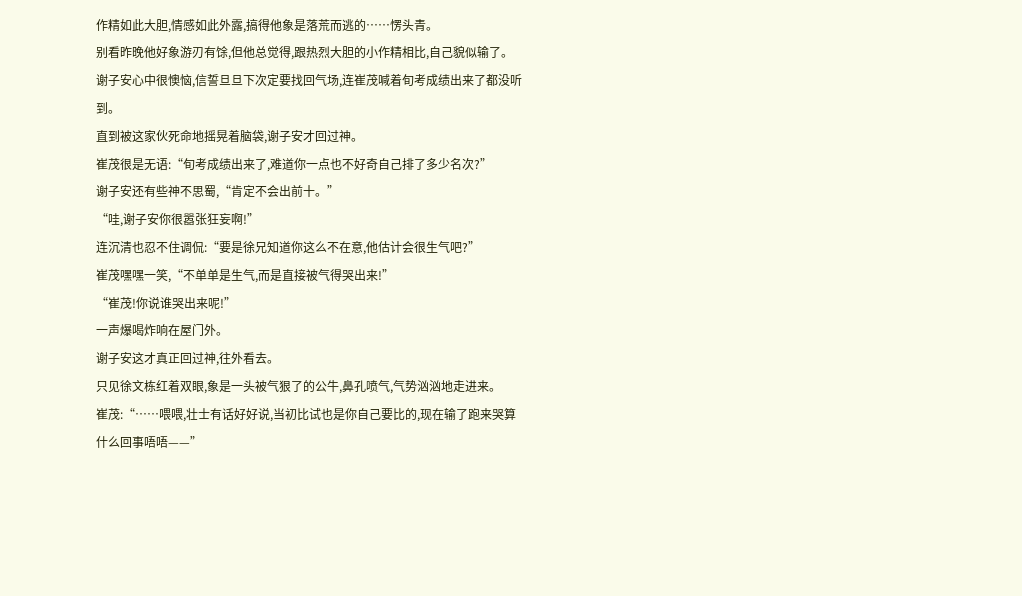作精如此大胆,情感如此外露,搞得他象是落荒而逃的……愣头青。
别看昨晚他好象游刃有馀,但他总觉得,跟热烈大胆的小作精相比,自己貌似输了。
谢子安心中很懊恼,信誓旦旦下次定要找回气场,连崔茂喊着旬考成绩出来了都没听到。
直到被这家伙死命地摇晃着脑袋,谢子安才回过神。
崔茂很是无语:“旬考成绩出来了,难道你一点也不好奇自己排了多少名次?”
谢子安还有些神不思蜀,“肯定不会出前十。”
“哇,谢子安你很嚣张狂妄啊!”
连沉清也忍不住调侃:“要是徐兄知道你这么不在意,他估计会很生气吧?”
崔茂嘿嘿一笑,“不单单是生气,而是直接被气得哭出来!”
“崔茂!你说谁哭出来呢!”
一声爆喝炸响在屋门外。
谢子安这才真正回过神,往外看去。
只见徐文栋红着双眼,象是一头被气狠了的公牛,鼻孔喷气,气势汹汹地走进来。
崔茂:“……喂喂,壮士有话好好说,当初比试也是你自己要比的,现在输了跑来哭算什么回事唔唔——”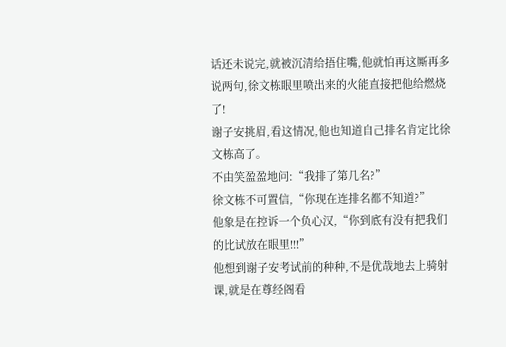话还未说完,就被沉清给捂住嘴,他就怕再这厮再多说两句,徐文栋眼里喷出来的火能直接把他给燃烧了!
谢子安挑眉,看这情况,他也知道自己排名肯定比徐文栋高了。
不由笑盈盈地问:“我排了第几名?”
徐文栋不可置信,“你现在连排名都不知道?”
他象是在控诉一个负心汉,“你到底有没有把我们的比试放在眼里!!!”
他想到谢子安考试前的种种,不是优哉地去上骑射课,就是在尊经阁看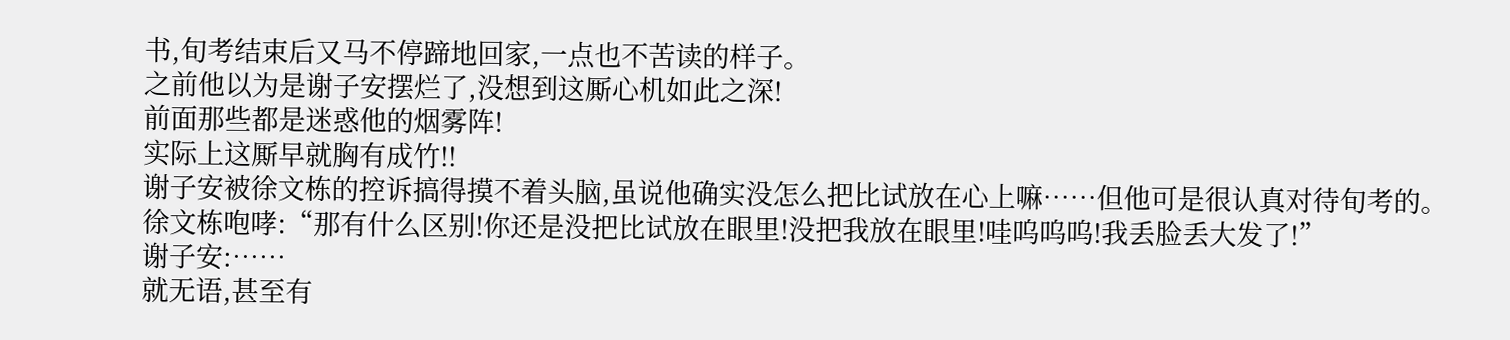书,旬考结束后又马不停蹄地回家,一点也不苦读的样子。
之前他以为是谢子安摆烂了,没想到这厮心机如此之深!
前面那些都是迷惑他的烟雾阵!
实际上这厮早就胸有成竹!!
谢子安被徐文栋的控诉搞得摸不着头脑,虽说他确实没怎么把比试放在心上嘛……但他可是很认真对待旬考的。
徐文栋咆哮:“那有什么区别!你还是没把比试放在眼里!没把我放在眼里!哇呜呜呜!我丢脸丢大发了!”
谢子安:……
就无语,甚至有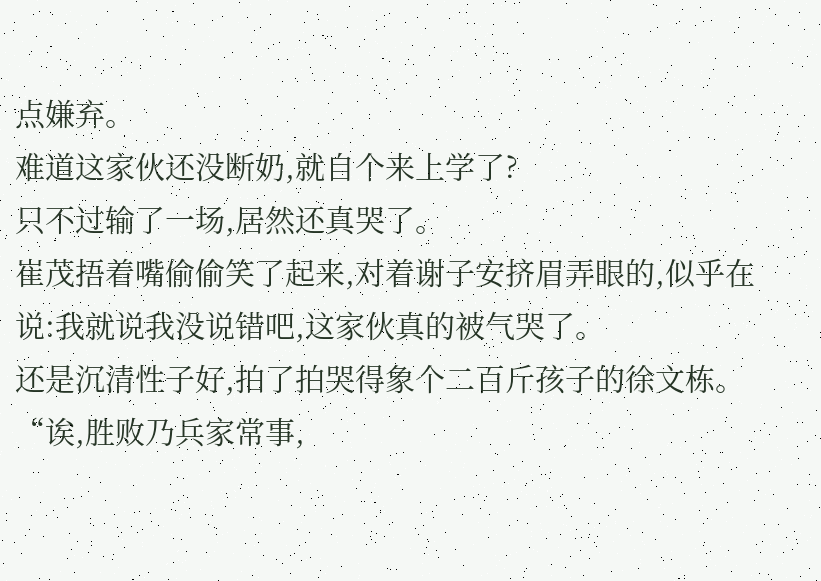点嫌弃。
难道这家伙还没断奶,就自个来上学了?
只不过输了一场,居然还真哭了。
崔茂捂着嘴偷偷笑了起来,对着谢子安挤眉弄眼的,似乎在说:我就说我没说错吧,这家伙真的被气哭了。
还是沉清性子好,拍了拍哭得象个二百斤孩子的徐文栋。
“诶,胜败乃兵家常事,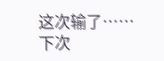这次输了……下次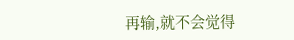再输,就不会觉得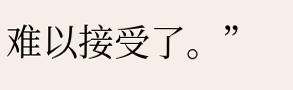难以接受了。”